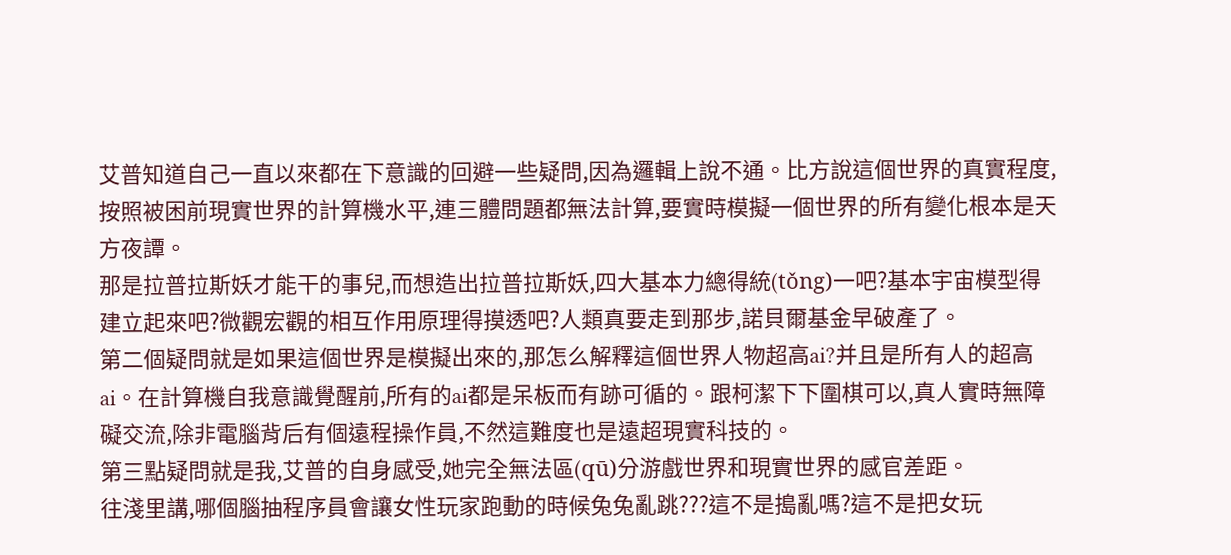艾普知道自己一直以來都在下意識的回避一些疑問,因為邏輯上說不通。比方說這個世界的真實程度,按照被困前現實世界的計算機水平,連三體問題都無法計算,要實時模擬一個世界的所有變化根本是天方夜譚。
那是拉普拉斯妖才能干的事兒,而想造出拉普拉斯妖,四大基本力總得統(tǒng)一吧?基本宇宙模型得建立起來吧?微觀宏觀的相互作用原理得摸透吧?人類真要走到那步,諾貝爾基金早破產了。
第二個疑問就是如果這個世界是模擬出來的,那怎么解釋這個世界人物超高ai?并且是所有人的超高ai。在計算機自我意識覺醒前,所有的ai都是呆板而有跡可循的。跟柯潔下下圍棋可以,真人實時無障礙交流,除非電腦背后有個遠程操作員,不然這難度也是遠超現實科技的。
第三點疑問就是我,艾普的自身感受,她完全無法區(qū)分游戲世界和現實世界的感官差距。
往淺里講,哪個腦抽程序員會讓女性玩家跑動的時候兔兔亂跳???這不是搗亂嗎?這不是把女玩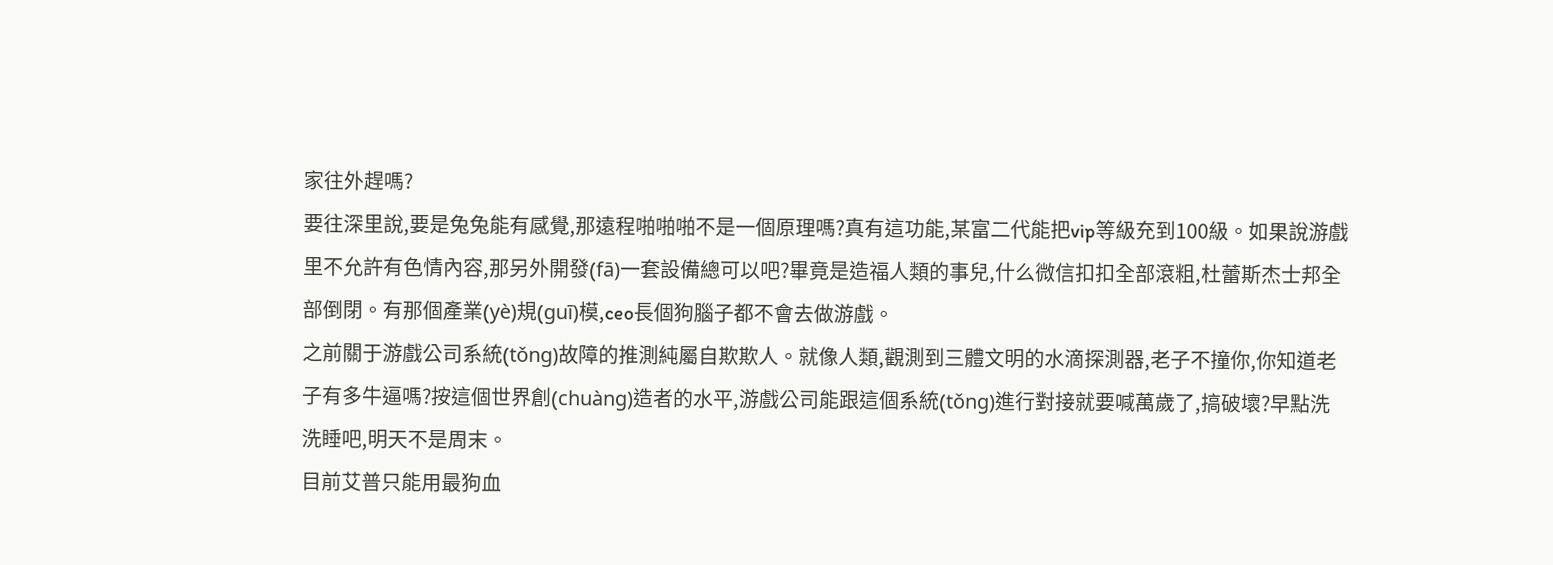家往外趕嗎?
要往深里說,要是兔兔能有感覺,那遠程啪啪啪不是一個原理嗎?真有這功能,某富二代能把vip等級充到100級。如果說游戲里不允許有色情內容,那另外開發(fā)一套設備總可以吧?畢竟是造福人類的事兒,什么微信扣扣全部滾粗,杜蕾斯杰士邦全部倒閉。有那個產業(yè)規(guī)模,ceo長個狗腦子都不會去做游戲。
之前關于游戲公司系統(tǒng)故障的推測純屬自欺欺人。就像人類,觀測到三體文明的水滴探測器,老子不撞你,你知道老子有多牛逼嗎?按這個世界創(chuàng)造者的水平,游戲公司能跟這個系統(tǒng)進行對接就要喊萬歲了,搞破壞?早點洗洗睡吧,明天不是周末。
目前艾普只能用最狗血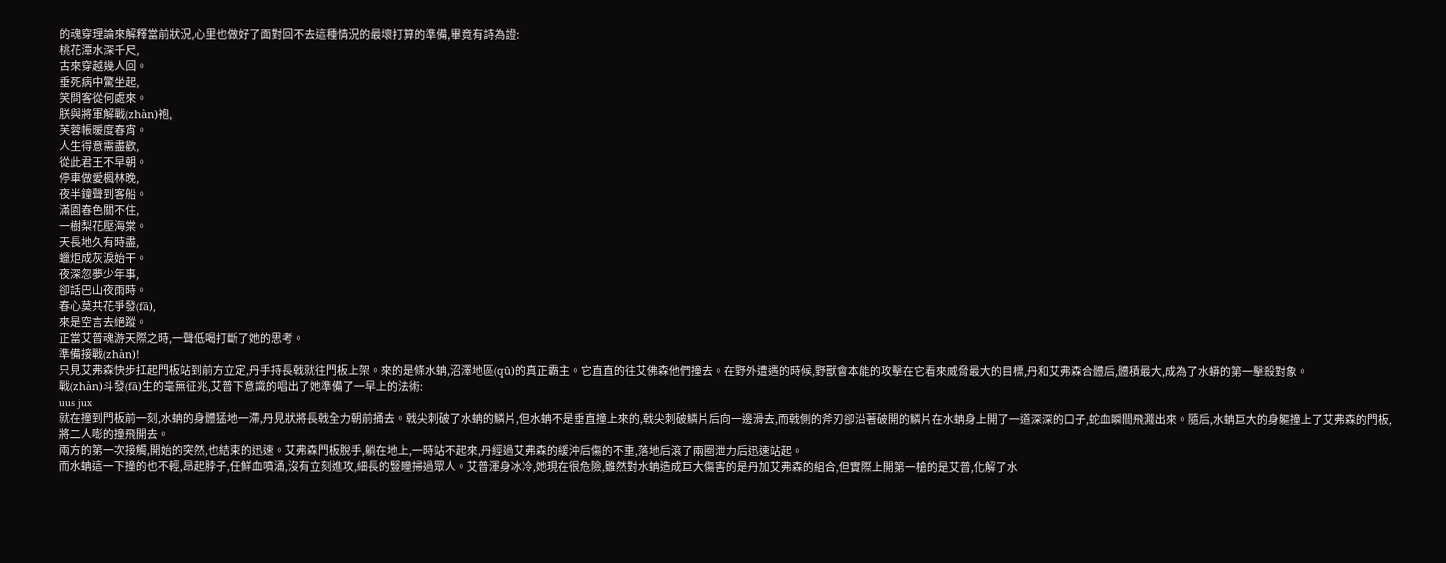的魂穿理論來解釋當前狀況,心里也做好了面對回不去這種情況的最壞打算的準備,畢竟有詩為證:
桃花潭水深千尺,
古來穿越幾人回。
垂死病中驚坐起,
笑問客從何處來。
朕與將軍解戰(zhàn)袍,
芙蓉帳暖度春宵。
人生得意需盡歡,
從此君王不早朝。
停車做愛楓林晚,
夜半鐘聲到客船。
滿園春色關不住,
一樹梨花壓海棠。
天長地久有時盡,
蠟炬成灰淚始干。
夜深忽夢少年事,
卻話巴山夜雨時。
春心莫共花爭發(fā),
來是空言去絕蹤。
正當艾普魂游天際之時,一聲低喝打斷了她的思考。
準備接戰(zhàn)!
只見艾弗森快步扛起門板站到前方立定,丹手持長戟就往門板上架。來的是條水蚺,沼澤地區(qū)的真正霸主。它直直的往艾佛森他們撞去。在野外遭遇的時候,野獸會本能的攻擊在它看來威脅最大的目標,丹和艾弗森合體后,體積最大,成為了水蟒的第一擊殺對象。
戰(zhàn)斗發(fā)生的毫無征兆,艾普下意識的唱出了她準備了一早上的法術:
uus jux
就在撞到門板前一刻,水蚺的身體猛地一滯,丹見狀將長戟全力朝前捅去。戟尖刺破了水蚺的鱗片,但水蚺不是垂直撞上來的,戟尖刺破鱗片后向一邊滑去,而戟側的斧刃卻沿著破開的鱗片在水蚺身上開了一道深深的口子,蛇血瞬間飛濺出來。隨后,水蚺巨大的身軀撞上了艾弗森的門板,將二人嘭的撞飛開去。
兩方的第一次接觸,開始的突然,也結束的迅速。艾弗森門板脫手,躺在地上,一時站不起來,丹經過艾弗森的緩沖后傷的不重,落地后滾了兩圈泄力后迅速站起。
而水蚺這一下撞的也不輕,昂起脖子,任鮮血噴涌,沒有立刻進攻,細長的豎瞳掃過眾人。艾普渾身冰冷,她現在很危險,雖然對水蚺造成巨大傷害的是丹加艾弗森的組合,但實際上開第一槍的是艾普,化解了水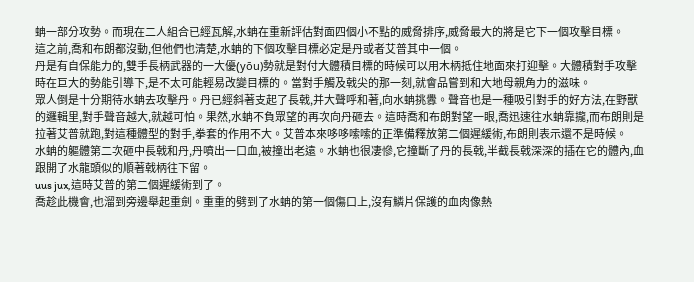蚺一部分攻勢。而現在二人組合已經瓦解,水蚺在重新評估對面四個小不點的威脅排序,威脅最大的將是它下一個攻擊目標。
這之前,喬和布朗都沒動,但他們也清楚,水蚺的下個攻擊目標必定是丹或者艾普其中一個。
丹是有自保能力的,雙手長柄武器的一大優(yōu)勢就是對付大體積目標的時候可以用木柄抵住地面來打迎擊。大體積對手攻擊時在巨大的勢能引導下,是不太可能輕易改變目標的。當對手觸及戟尖的那一刻,就會品嘗到和大地母親角力的滋味。
眾人倒是十分期待水蚺去攻擊丹。丹已經斜著支起了長戟,并大聲呼和著,向水蚺挑釁。聲音也是一種吸引對手的好方法,在野獸的邏輯里,對手聲音越大,就越可怕。果然,水蚺不負眾望的再次向丹砸去。這時喬和布朗對望一眼,喬迅速往水蚺靠攏,而布朗則是拉著艾普就跑,對這種體型的對手,拳套的作用不大。艾普本來哆哆嗦嗦的正準備釋放第二個遲緩術,布朗則表示還不是時候。
水蚺的軀體第二次砸中長戟和丹,丹噴出一口血,被撞出老遠。水蚺也很凄慘,它撞斷了丹的長戟,半截長戟深深的插在它的體內,血跟開了水龍頭似的順著戟柄往下留。
uus jux,這時艾普的第二個遲緩術到了。
喬趁此機會,也溜到旁邊舉起重劍。重重的劈到了水蚺的第一個傷口上,沒有鱗片保護的血肉像熱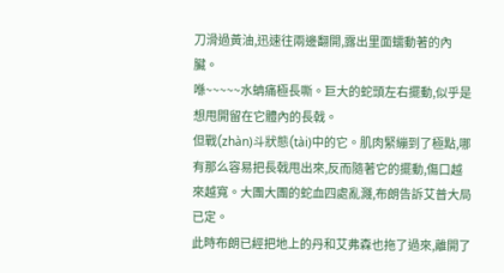刀滑過黃油,迅速往兩邊翻開,露出里面蠕動著的內臟。
喺~~~~~水蚺痛極長嘶。巨大的蛇頭左右擺動,似乎是想甩開留在它體內的長戟。
但戰(zhàn)斗狀態(tài)中的它。肌肉緊繃到了極點,哪有那么容易把長戟甩出來,反而隨著它的擺動,傷口越來越寬。大團大團的蛇血四處亂濺,布朗告訴艾普大局已定。
此時布朗已經把地上的丹和艾弗森也拖了過來,離開了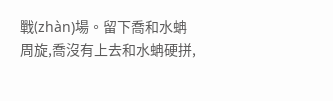戰(zhàn)場。留下喬和水蚺周旋,喬沒有上去和水蚺硬拼,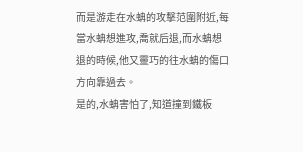而是游走在水蚺的攻擊范圍附近,每當水蚺想進攻,喬就后退,而水蚺想退的時候,他又靈巧的往水蚺的傷口方向靠過去。
是的,水蚺害怕了,知道撞到鐵板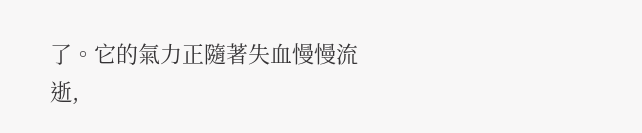了。它的氣力正隨著失血慢慢流逝,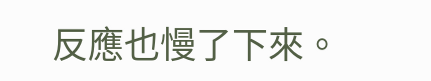反應也慢了下來。